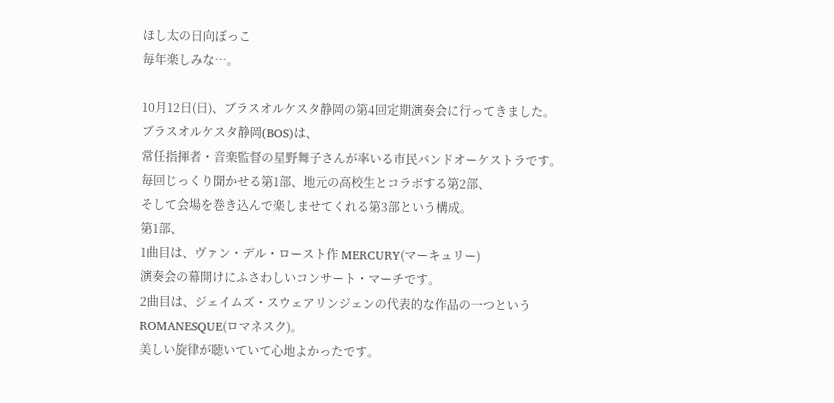ほし太の日向ぼっこ
毎年楽しみな…。

10月12日(日)、ブラスオルケスタ静岡の第4回定期演奏会に行ってきました。
ブラスオルケスタ静岡(BOS)は、
常任指揮者・音楽監督の星野舞子さんが率いる市民バンドオーケストラです。
毎回じっくり聞かせる第1部、地元の高校生とコラボする第2部、
そして会場を巻き込んで楽しませてくれる第3部という構成。
第1部、
1曲目は、ヴァン・デル・ロースト作 MERCURY(マーキュリー)
演奏会の幕開けにふさわしいコンサート・マーチです。
2曲目は、ジェイムズ・スウェアリンジェンの代表的な作品の一つという
ROMANESQUE(ロマネスク)。
美しい旋律が聴いていて心地よかったです。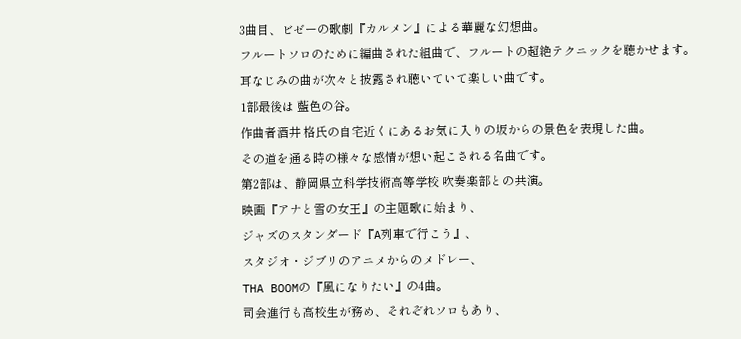3曲目、ビゼーの歌劇『カルメン』による華麗な幻想曲。
フルートソロのために編曲された組曲で、フルートの超絶テクニックを聴かせます。
耳なじみの曲が次々と披露され聴いていて楽しい曲です。
1部最後は 藍色の谷。
作曲者酒井 格氏の自宅近くにあるお気に入りの坂からの景色を表現した曲。
その道を通る時の様々な感情が想い起こされる名曲です。
第2部は、静岡県立科学技術高等学校 吹奏楽部との共演。
映画『アナと雪の女王』の主題歌に始まり、
ジャズのスタンダード『A列車で行こう』、
スタジオ・ジブリのアニメからのメドレー、
THA BOOMの『風になりたい』の4曲。
司会進行も高校生が務め、それぞれソロもあり、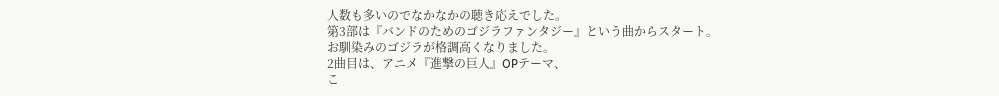人数も多いのでなかなかの聴き応えでした。
第3部は『バンドのためのゴジラファンタジー』という曲からスタート。
お馴染みのゴジラが格調高くなりました。
2曲目は、アニメ『進撃の巨人』OPテーマ、
こ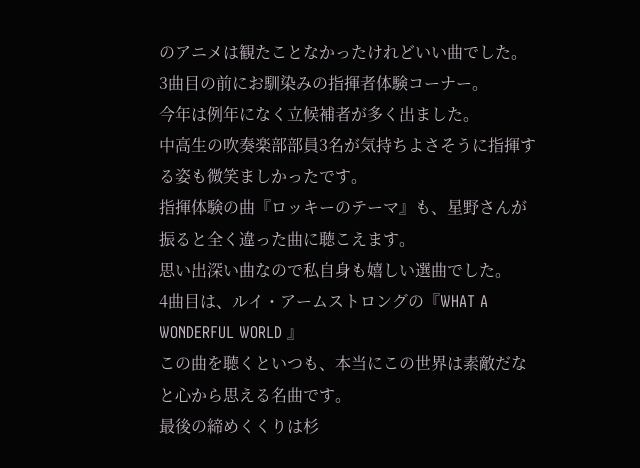のアニメは観たことなかったけれどいい曲でした。
3曲目の前にお馴染みの指揮者体験コーナー。
今年は例年になく立候補者が多く出ました。
中高生の吹奏楽部部員3名が気持ちよさそうに指揮する姿も微笑ましかったです。
指揮体験の曲『ロッキーのテーマ』も、星野さんが振ると全く違った曲に聴こえます。
思い出深い曲なので私自身も嬉しい選曲でした。
4曲目は、ルイ・アームストロングの『WHAT A WONDERFUL WORLD 』
この曲を聴くといつも、本当にこの世界は素敵だなと心から思える名曲です。
最後の締めくくりは杉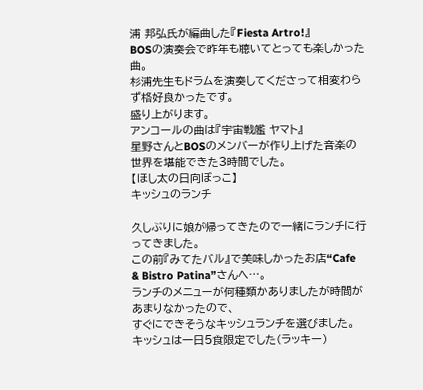浦 邦弘氏が編曲した『Fiesta Artro!』
BOSの演奏会で昨年も聴いてとっても楽しかった曲。
杉浦先生もドラムを演奏してくださって相変わらず格好良かったです。
盛り上がります。
アンコールの曲は『宇宙戦艦 ヤマト』
星野さんとBOSのメンバーが作り上げた音楽の世界を堪能できた3時間でした。
【ほし太の日向ぼっこ】
キッシュのランチ

久しぶりに娘が帰ってきたので一緒にランチに行ってきました。
この前『みてたバル』で美味しかったお店“Cafe & Bistro Patina”さんへ…。
ランチのメニューが何種類かありましたが時間があまりなかったので、
すぐにできそうなキッシュランチを選びました。
キッシュは一日5食限定でした(ラッキー)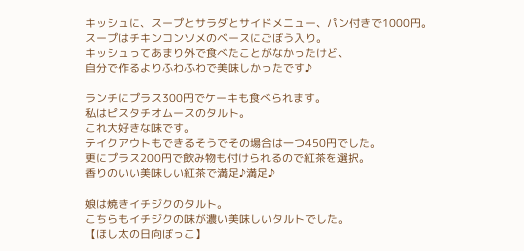キッシュに、スープとサラダとサイドメニュー、パン付きで1000円。
スープはチキンコンソメのベースにごぼう入り。
キッシュってあまり外で食べたことがなかったけど、
自分で作るよりふわふわで美味しかったです♪

ランチにプラス300円でケーキも食べられます。
私はピスタチオムースのタルト。
これ大好きな味です。
テイクアウトもできるそうでその場合は一つ450円でした。
更にプラス200円で飲み物も付けられるので紅茶を選択。
香りのいい美味しい紅茶で満足♪満足♪

娘は焼きイチジクのタルト。
こちらもイチジクの味が濃い美味しいタルトでした。
【ほし太の日向ぼっこ】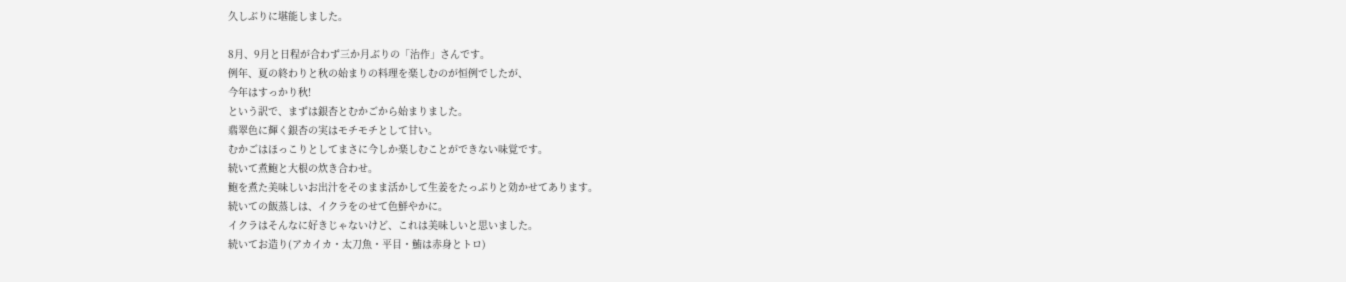久しぶりに堪能しました。

8月、9月と日程が合わず三か月ぶりの「治作」さんです。
例年、夏の終わりと秋の始まりの料理を楽しむのが恒例でしたが、
今年はすっかり秋!
という訳で、まずは銀杏とむかごから始まりました。
翡翠色に輝く銀杏の実はモチモチとして甘い。
むかごはほっこりとしてまさに今しか楽しむことができない味覚です。
続いて煮鮑と大根の炊き合わせ。
鮑を煮た美味しいお出汁をそのまま活かして生姜をたっぷりと効かせてあります。
続いての飯蒸しは、イクラをのせて色鮮やかに。
イクラはそんなに好きじゃないけど、これは美味しいと思いました。
続いてお造り(アカイカ・太刀魚・平目・鮪は赤身とトロ)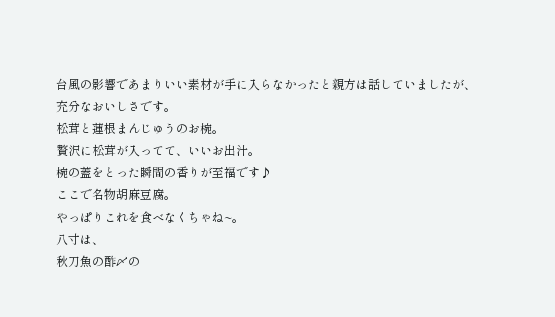台風の影響であまりいい素材が手に入らなかったと親方は話していましたが、
充分なおいしさです。
松茸と蓮根まんじゅうのお椀。
贅沢に松茸が入ってて、いいお出汁。
椀の蓋をとった瞬間の香りが至福です♪
ここで名物胡麻豆腐。
やっぱりこれを食べなくちゃね~。
八寸は、
秋刀魚の酢〆の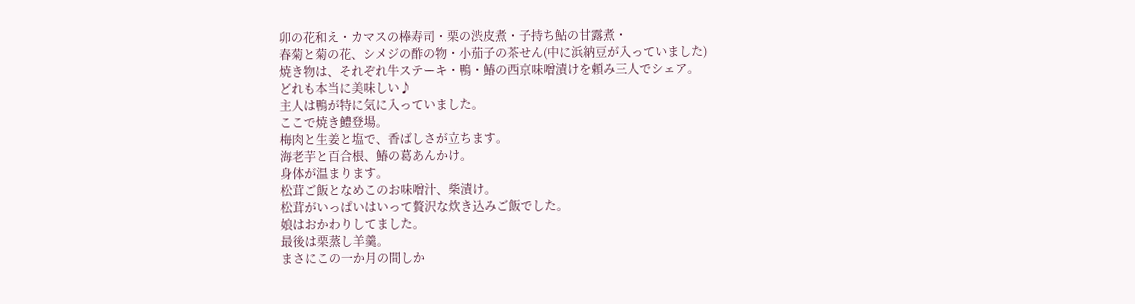卯の花和え・カマスの棒寿司・栗の渋皮煮・子持ち鮎の甘露煮・
春菊と菊の花、シメジの酢の物・小茄子の茶せん(中に浜納豆が入っていました)
焼き物は、それぞれ牛ステーキ・鴨・鰆の西京味噌漬けを頼み三人でシェア。
どれも本当に美味しい♪
主人は鴨が特に気に入っていました。
ここで焼き鱧登場。
梅肉と生姜と塩で、香ばしさが立ちます。
海老芋と百合根、鰆の葛あんかけ。
身体が温まります。
松茸ご飯となめこのお味噌汁、柴漬け。
松茸がいっぱいはいって贅沢な炊き込みご飯でした。
娘はおかわりしてました。
最後は栗蒸し羊羹。
まさにこの一か月の間しか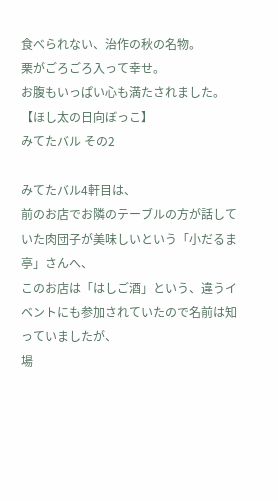食べられない、治作の秋の名物。
栗がごろごろ入って幸せ。
お腹もいっぱい心も満たされました。
【ほし太の日向ぼっこ】
みてたバル その2

みてたバル4軒目は、
前のお店でお隣のテーブルの方が話していた肉団子が美味しいという「小だるま亭」さんへ、
このお店は「はしご酒」という、違うイベントにも参加されていたので名前は知っていましたが、
場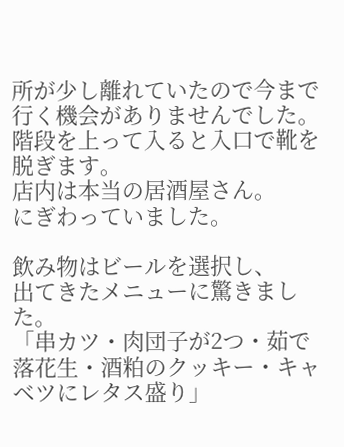所が少し離れていたので今まで行く機会がありませんでした。
階段を上って入ると入口で靴を脱ぎます。
店内は本当の居酒屋さん。
にぎわっていました。

飲み物はビールを選択し、
出てきたメニューに驚きました。
「串カツ・肉団子が2つ・茹で落花生・酒粕のクッキー・キャベツにレタス盛り」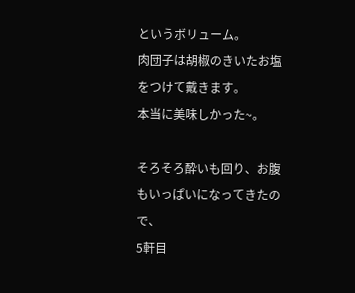というボリューム。
肉団子は胡椒のきいたお塩をつけて戴きます。
本当に美味しかった~。

そろそろ酔いも回り、お腹もいっぱいになってきたので、
5軒目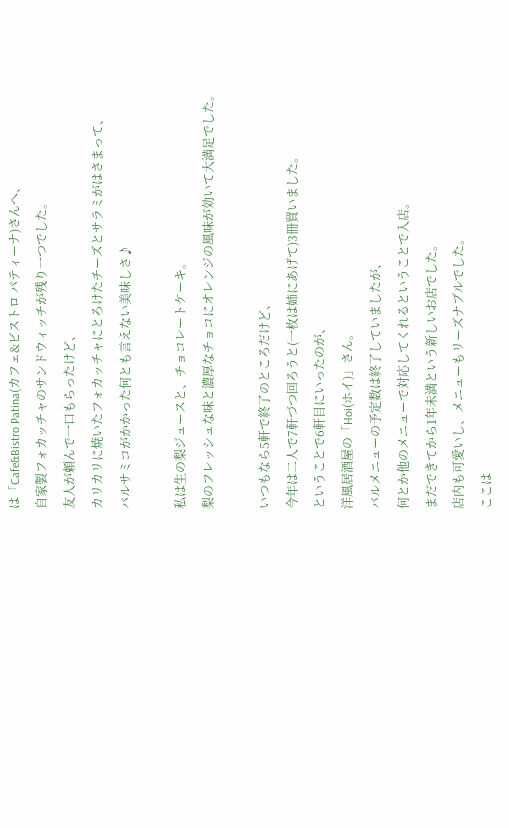は「Cafe&Bistro Patina(カフェ&ビストロ パティーナ)さんへ、
自家製フォカッチャのサンドウィッチが残り一つでした。
友人が頼んで一口もらったけど、
カリカリに焼いたフォカッチャにとろけたチーズとサラミがはさまって、
バルサミコがかかった何とも言えない美味しさ♪

私は生の梨ジュースと、チョコレートケーキ。
梨のフレッシュな味と濃厚なチョコにオレンジの風味が効いて大満足でした。

いつもなら5軒で終了のところだけど、
今年は二人で7軒づつ回ろうと(一枚は姉にあげて)3冊買いました。
ということで6軒目にいったのが、
洋風居酒屋の「Hoi(ホイ)」さん。
バルメニューの予定数は終了していましたが、
何とか他のメニューで対応してくれるということで入店。
まだできてから1年未満という新しいお店でした。
店内も可愛いし、メニューもリーズナブルでした。
ここは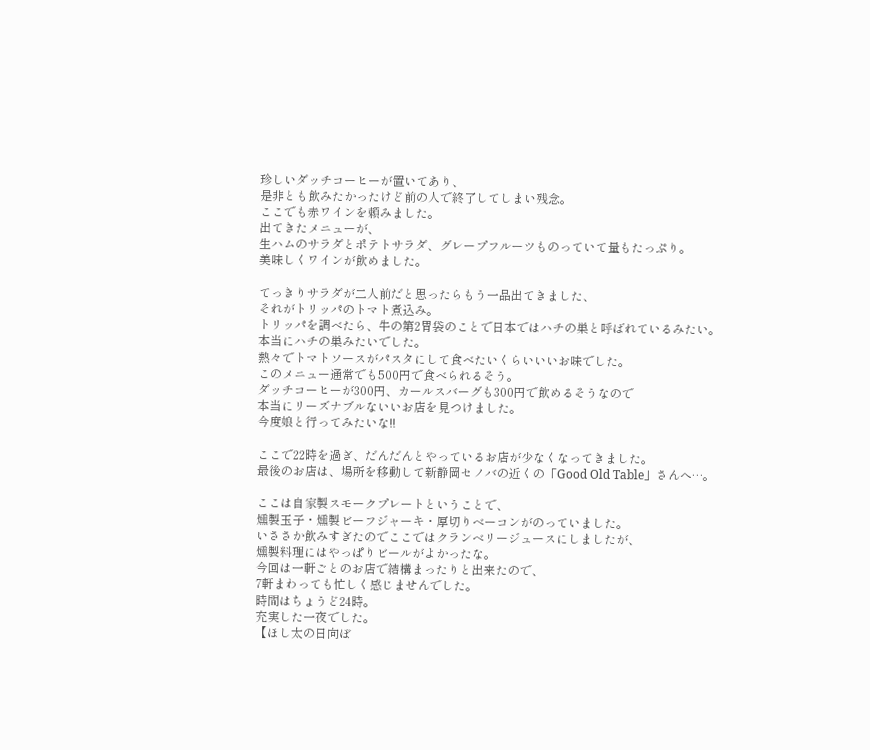珍しいダッチコーヒーが置いてあり、
是非とも飲みたかったけど前の人で終了してしまい残念。
ここでも赤ワインを頼みました。
出てきたメニューが、
生ハムのサラダとポテトサラダ、グレープフルーツものっていて量もたっぷり。
美味しくワインが飲めました。

てっきりサラダが二人前だと思ったらもう一品出てきました、
それがトリッパのトマト煮込み。
トリッパを調べたら、牛の第2胃袋のことで日本ではハチの巣と呼ばれているみたい。
本当にハチの巣みたいでした。
熱々でトマトソースがパスタにして食べたいくらいいいお味でした。
このメニュー通常でも500円で食べられるそう。
ダッチコーヒーが300円、カールスバーグも300円で飲めるそうなので
本当にリーズナブルないいお店を見つけました。
今度娘と行ってみたいな!!

ここで22時を過ぎ、だんだんとやっているお店が少なくなってきました。
最後のお店は、場所を移動して新静岡セノバの近くの「Good Old Table」さんへ…。

ここは自家製スモークプレートということで、
燻製玉子・燻製ビーフジャーキ・厚切りベーコンがのっていました。
いささか飲みすぎたのでここではクランベリージュースにしましたが、
燻製料理にはやっぱりビールがよかったな。
今回は一軒ごとのお店で結構まったりと出来たので、
7軒まわっても忙しく感じませんでした。
時間はちょうど24時。
充実した一夜でした。
【ほし太の日向ぼ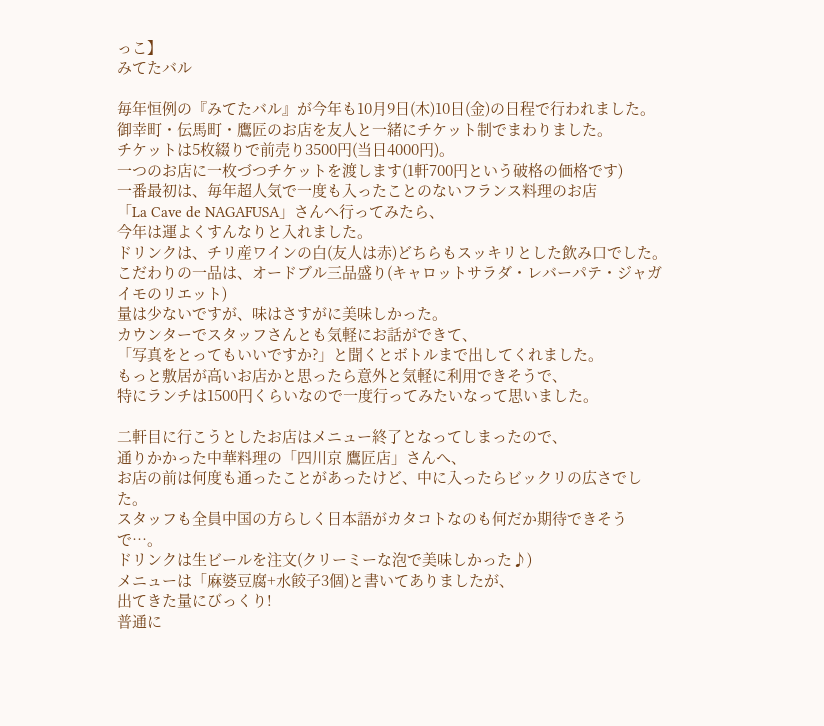っこ】
みてたバル

毎年恒例の『みてたバル』が今年も10月9日(木)10日(金)の日程で行われました。
御幸町・伝馬町・鷹匠のお店を友人と一緒にチケット制でまわりました。
チケットは5枚綴りで前売り3500円(当日4000円)。
一つのお店に一枚づつチケットを渡します(1軒700円という破格の価格です)
一番最初は、毎年超人気で一度も入ったことのないフランス料理のお店
「La Cave de NAGAFUSA」さんへ行ってみたら、
今年は運よくすんなりと入れました。
ドリンクは、チリ産ワインの白(友人は赤)どちらもスッキリとした飲み口でした。
こだわりの一品は、オードブル三品盛り(キャロットサラダ・レバーパテ・ジャガイモのリエット)
量は少ないですが、味はさすがに美味しかった。
カウンターでスタッフさんとも気軽にお話ができて、
「写真をとってもいいですか?」と聞くとボトルまで出してくれました。
もっと敷居が高いお店かと思ったら意外と気軽に利用できそうで、
特にランチは1500円くらいなので一度行ってみたいなって思いました。

二軒目に行こうとしたお店はメニュー終了となってしまったので、
通りかかった中華料理の「四川京 鷹匠店」さんへ、
お店の前は何度も通ったことがあったけど、中に入ったらビックリの広さでした。
スタッフも全員中国の方らしく日本語がカタコトなのも何だか期待できそうで…。
ドリンクは生ビールを注文(クリーミーな泡で美味しかった♪)
メニューは「麻婆豆腐+水餃子3個)と書いてありましたが、
出てきた量にびっくり!
普通に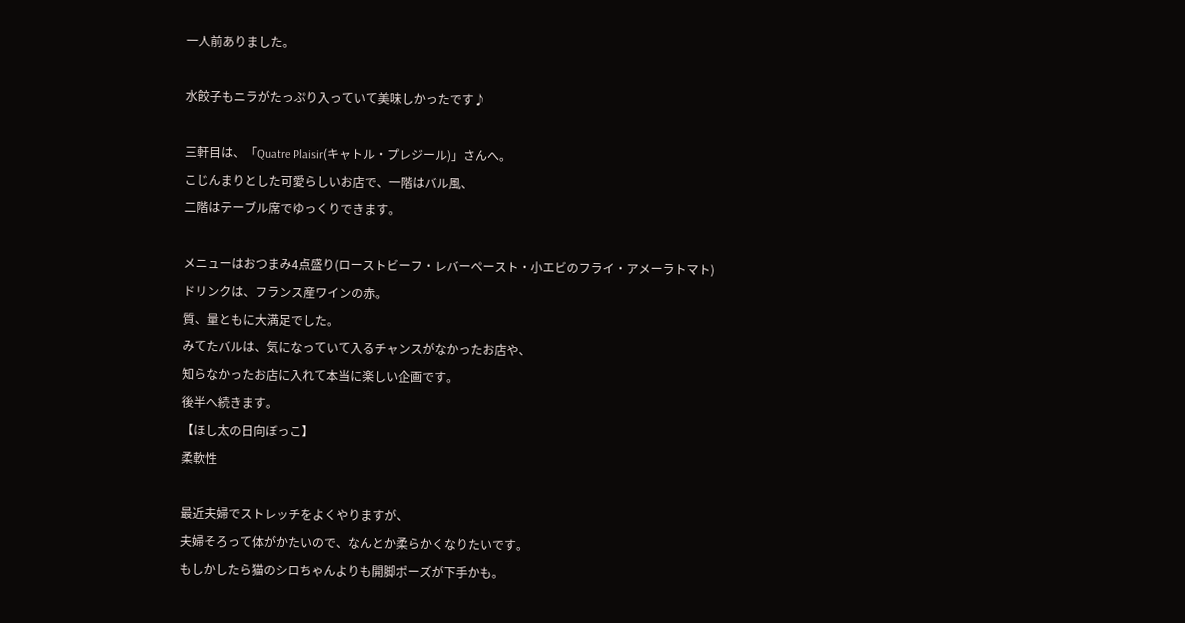一人前ありました。

水餃子もニラがたっぷり入っていて美味しかったです♪

三軒目は、「Quatre Plaisir(キャトル・プレジール)」さんへ。
こじんまりとした可愛らしいお店で、一階はバル風、
二階はテーブル席でゆっくりできます。

メニューはおつまみ4点盛り(ローストビーフ・レバーペースト・小エビのフライ・アメーラトマト)
ドリンクは、フランス産ワインの赤。
質、量ともに大満足でした。
みてたバルは、気になっていて入るチャンスがなかったお店や、
知らなかったお店に入れて本当に楽しい企画です。
後半へ続きます。
【ほし太の日向ぼっこ】
柔軟性

最近夫婦でストレッチをよくやりますが、
夫婦そろって体がかたいので、なんとか柔らかくなりたいです。
もしかしたら猫のシロちゃんよりも開脚ポーズが下手かも。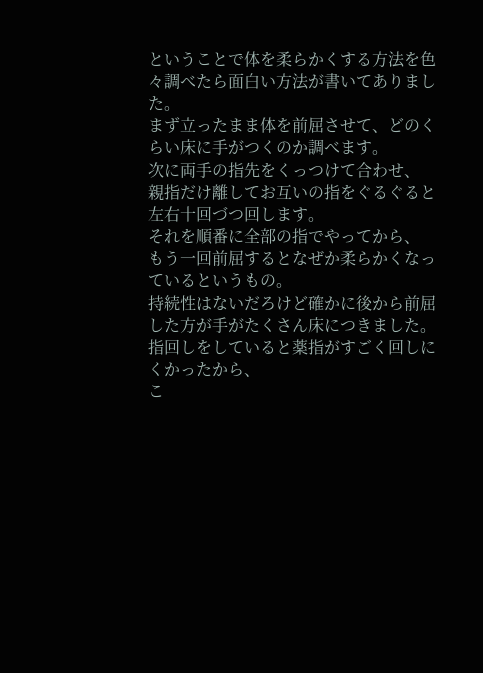ということで体を柔らかくする方法を色々調べたら面白い方法が書いてありました。
まず立ったまま体を前屈させて、どのくらい床に手がつくのか調べます。
次に両手の指先をくっつけて合わせ、
親指だけ離してお互いの指をぐるぐると左右十回づつ回します。
それを順番に全部の指でやってから、
もう一回前屈するとなぜか柔らかくなっているというもの。
持続性はないだろけど確かに後から前屈した方が手がたくさん床につきました。
指回しをしていると薬指がすごく回しにくかったから、
こ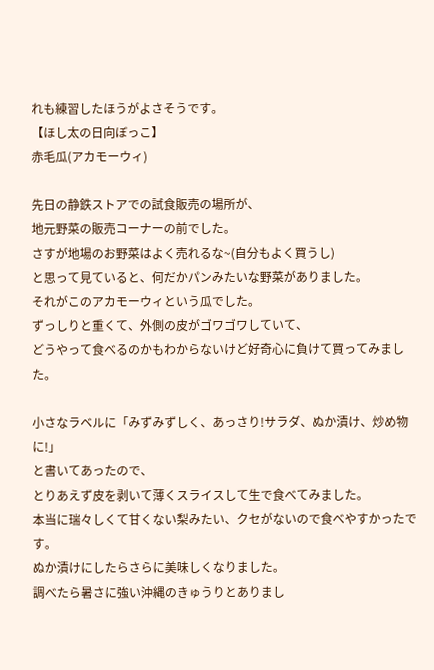れも練習したほうがよさそうです。
【ほし太の日向ぼっこ】
赤毛瓜(アカモーウィ)

先日の静鉄ストアでの試食販売の場所が、
地元野菜の販売コーナーの前でした。
さすが地場のお野菜はよく売れるな~(自分もよく買うし)
と思って見ていると、何だかパンみたいな野菜がありました。
それがこのアカモーウィという瓜でした。
ずっしりと重くて、外側の皮がゴワゴワしていて、
どうやって食べるのかもわからないけど好奇心に負けて買ってみました。

小さなラベルに「みずみずしく、あっさり!サラダ、ぬか漬け、炒め物に!」
と書いてあったので、
とりあえず皮を剥いて薄くスライスして生で食べてみました。
本当に瑞々しくて甘くない梨みたい、クセがないので食べやすかったです。
ぬか漬けにしたらさらに美味しくなりました。
調べたら暑さに強い沖縄のきゅうりとありまし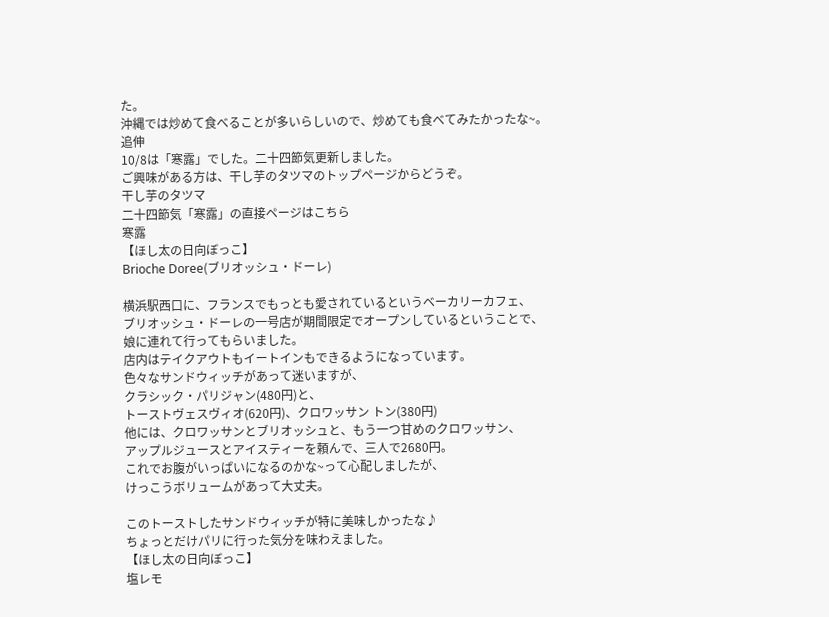た。
沖縄では炒めて食べることが多いらしいので、炒めても食べてみたかったな~。
追伸
10/8は「寒露」でした。二十四節気更新しました。
ご興味がある方は、干し芋のタツマのトップページからどうぞ。
干し芋のタツマ
二十四節気「寒露」の直接ページはこちら
寒露
【ほし太の日向ぼっこ】
Brioche Doree(ブリオッシュ・ドーレ)

横浜駅西口に、フランスでもっとも愛されているというベーカリーカフェ、
ブリオッシュ・ドーレの一号店が期間限定でオープンしているということで、
娘に連れて行ってもらいました。
店内はテイクアウトもイートインもできるようになっています。
色々なサンドウィッチがあって迷いますが、
クラシック・パリジャン(480円)と、
トーストヴェスヴィオ(620円)、クロワッサン トン(380円)
他には、クロワッサンとブリオッシュと、もう一つ甘めのクロワッサン、
アップルジュースとアイスティーを頼んで、三人で2680円。
これでお腹がいっぱいになるのかな~って心配しましたが、
けっこうボリュームがあって大丈夫。

このトーストしたサンドウィッチが特に美味しかったな♪
ちょっとだけパリに行った気分を味わえました。
【ほし太の日向ぼっこ】
塩レモ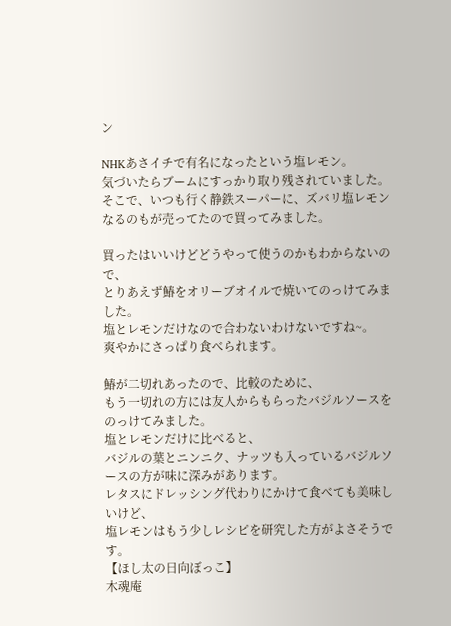ン

NHKあさイチで有名になったという塩レモン。
気づいたらブームにすっかり取り残されていました。
そこで、いつも行く静鉄スーパーに、ズバリ塩レモンなるのもが売ってたので買ってみました。

買ったはいいけどどうやって使うのかもわからないので、
とりあえず鰆をオリーブオイルで焼いてのっけてみました。
塩とレモンだけなので合わないわけないですね~。
爽やかにさっぱり食べられます。

鰆が二切れあったので、比較のために、
もう一切れの方には友人からもらったバジルソースをのっけてみました。
塩とレモンだけに比べると、
バジルの葉とニンニク、ナッツも入っているバジルソースの方が味に深みがあります。
レタスにドレッシング代わりにかけて食べても美味しいけど、
塩レモンはもう少しレシピを研究した方がよさそうです。
【ほし太の日向ぼっこ】
木魂庵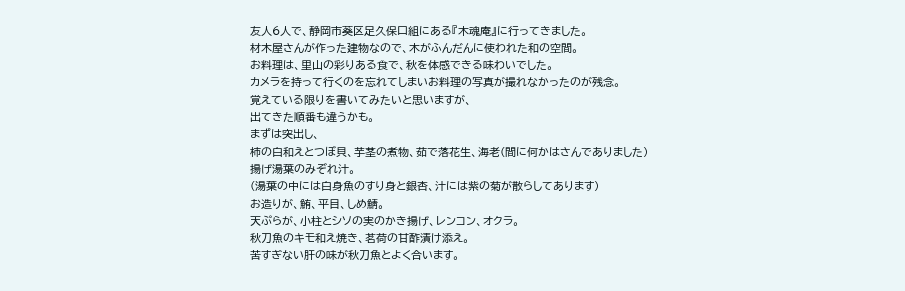友人6人で、静岡市葵区足久保口組にある『木魂庵』に行ってきました。
材木屋さんが作った建物なので、木がふんだんに使われた和の空間。
お料理は、里山の彩りある食で、秋を体感できる味わいでした。
カメラを持って行くのを忘れてしまいお料理の写真が撮れなかったのが残念。
覚えている限りを書いてみたいと思いますが、
出てきた順番も違うかも。
まずは突出し、
柿の白和えとつぼ貝、芋茎の煮物、茹で落花生、海老(間に何かはさんでありました)
揚げ湯葉のみぞれ汁。
(湯葉の中には白身魚のすり身と銀杏、汁には紫の菊が散らしてあります)
お造りが、鮪、平目、しめ鯖。
天ぷらが、小柱とシソの実のかき揚げ、レンコン、オクラ。
秋刀魚のキモ和え焼き、茗荷の甘酢漬け添え。
苦すぎない肝の味が秋刀魚とよく合います。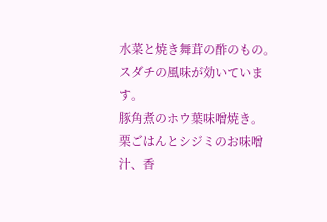水菜と焼き舞茸の酢のもの。
スダチの風味が効いています。
豚角煮のホウ葉味噌焼き。
栗ごはんとシジミのお味噌汁、香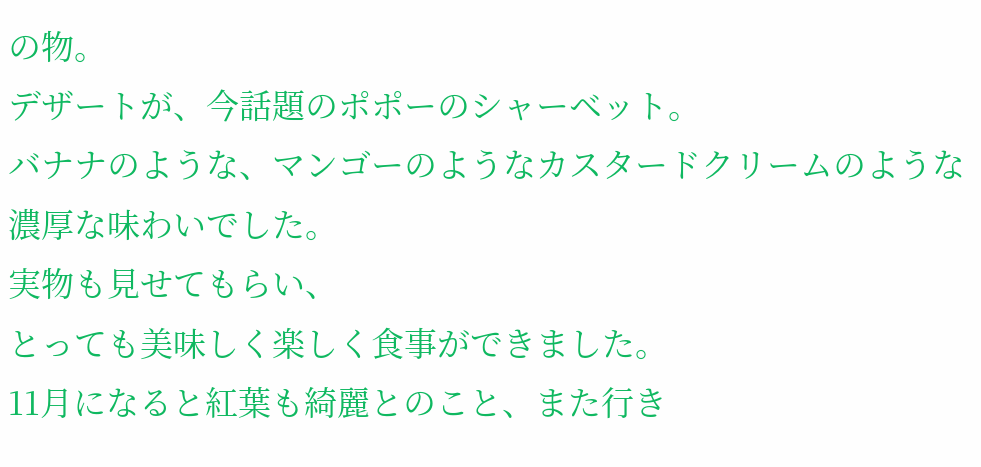の物。
デザートが、今話題のポポーのシャーベット。
バナナのような、マンゴーのようなカスタードクリームのような濃厚な味わいでした。
実物も見せてもらい、
とっても美味しく楽しく食事ができました。
11月になると紅葉も綺麗とのこと、また行き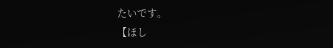たいです。
【ほし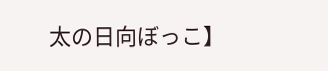太の日向ぼっこ】